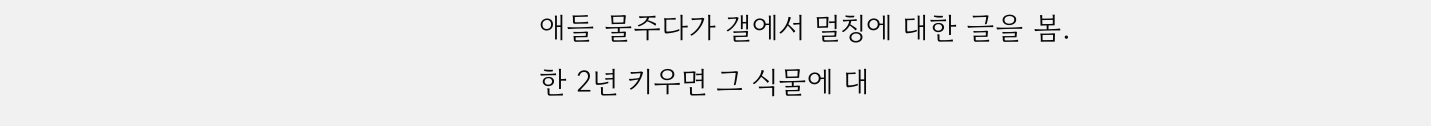애들 물주다가 갤에서 멀칭에 대한 글을 봄.
한 2년 키우면 그 식물에 대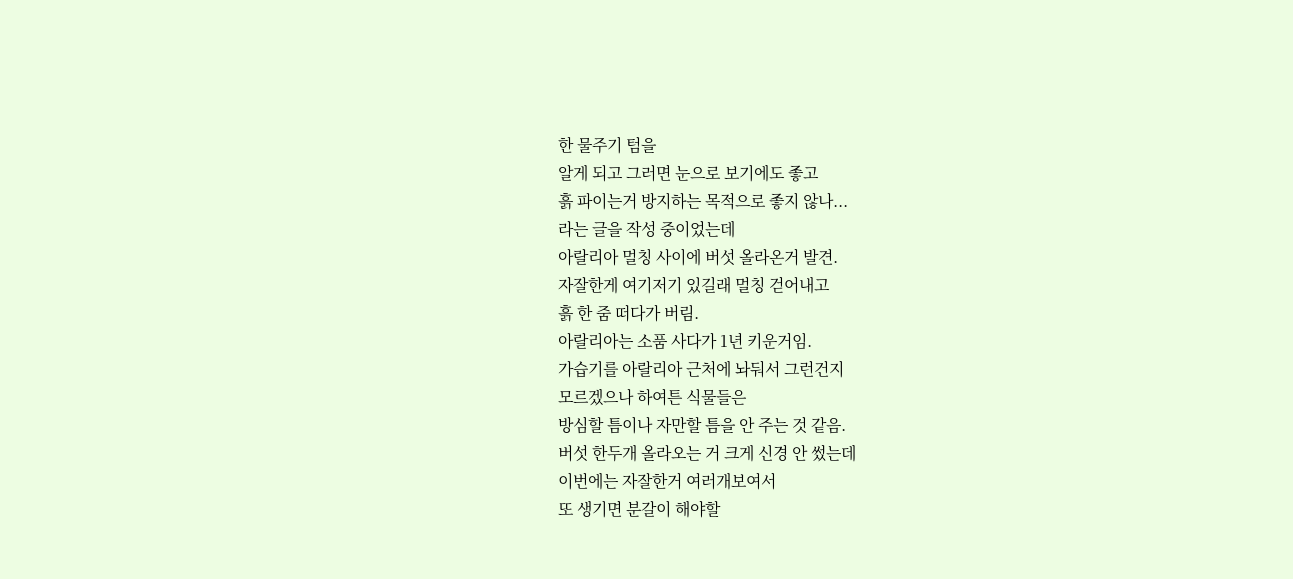한 물주기 텀을
알게 되고 그러면 눈으로 보기에도 좋고
흙 파이는거 방지하는 목적으로 좋지 않나...
라는 글을 작성 중이었는데
아랄리아 멀칭 사이에 버섯 올라온거 발견.
자잘한게 여기저기 있길래 멀칭 걷어내고
흙 한 줌 떠다가 버림.
아랄리아는 소품 사다가 1년 키운거임.
가습기를 아랄리아 근처에 놔둬서 그런건지
모르겠으나 하여튼 식물들은
방심할 틈이나 자만할 틈을 안 주는 것 같음.
버섯 한두개 올라오는 거 크게 신경 안 썼는데
이번에는 자잘한거 여러개보여서
또 생기면 분갈이 해야할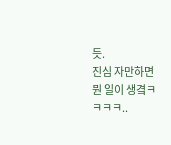듯.
진심 자만하면 뭔 일이 생곀ㅋㅋㅋㅋ..